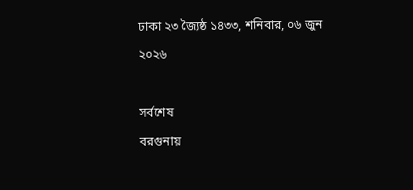ঢাকা ২৩ জ্যৈষ্ঠ ১৪৩৩, শনিবার, ০৬ জুন ২০২৬

সর্বশেষ
বরগুনায়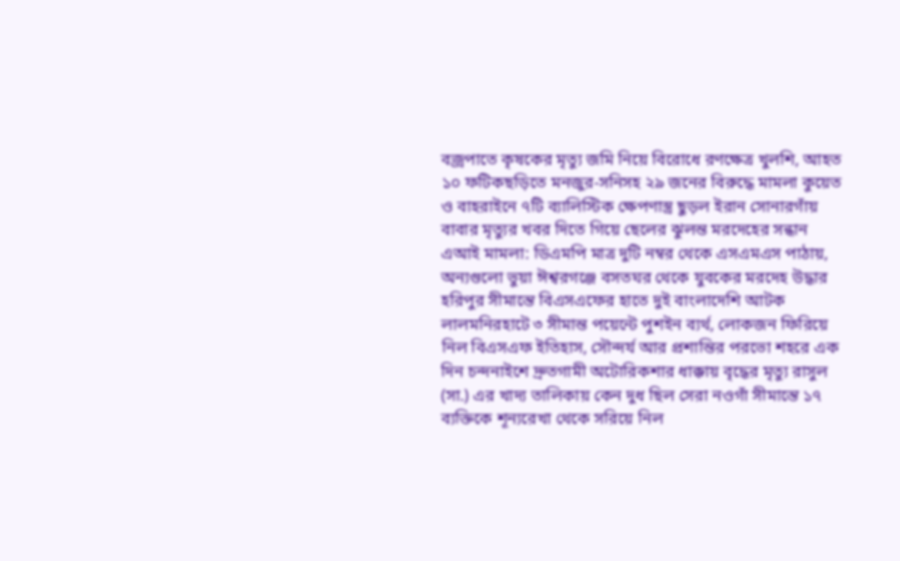বজ্রপাতে কৃষকের মৃত্যু জমি নিয়ে বিরোধে রণক্ষেত্র খুলশি, আহত ১০ ফটিকছড়িতে মনজুর-সনিসহ ২৯ জনের বিরুদ্ধে মামলা কুয়েত ও বাহরাইনে ৭টি ব্যালিস্টিক ক্ষেপণাস্ত্র ছুড়ল ইরান সোনারগাঁয় বাবার মৃত্যুর খবর দিতে গিয়ে ছেলের ঝুলন্ত মরদেহের সন্ধান এআই মামলা: ডিএমপি মাত্র দুটি নম্বর থেকে এসএমএস পাঠায়, অন্যগুলো ভুয়া ঈশ্বরগঞ্জে বসতঘর থেকে যুবকের মরদেহ উদ্ধার হরিপুর সীমান্তে বিএসএফের হাতে দুই বাংলাদেশি আটক লালমনিরহাটে ৩ সীমান্ত পয়েন্টে পুশইন ব্যর্থ, লোকজন ফিরিয়ে নিল বিএসএফ ইতিহাস, সৌন্দর্য আর প্রশান্তির পরভো শহরে এক দিন চন্দনাইশে দ্রুতগামী অটোরিকশার ধাক্কায় বৃদ্ধের মৃত্যু রাসুল (সা.) এর খাদ্য তালিকায় কেন দুধ ছিল সেরা নওগাঁ সীমান্তে ১৭ ব্যক্তিকে শূন্যরেখা থেকে সরিয়ে নিল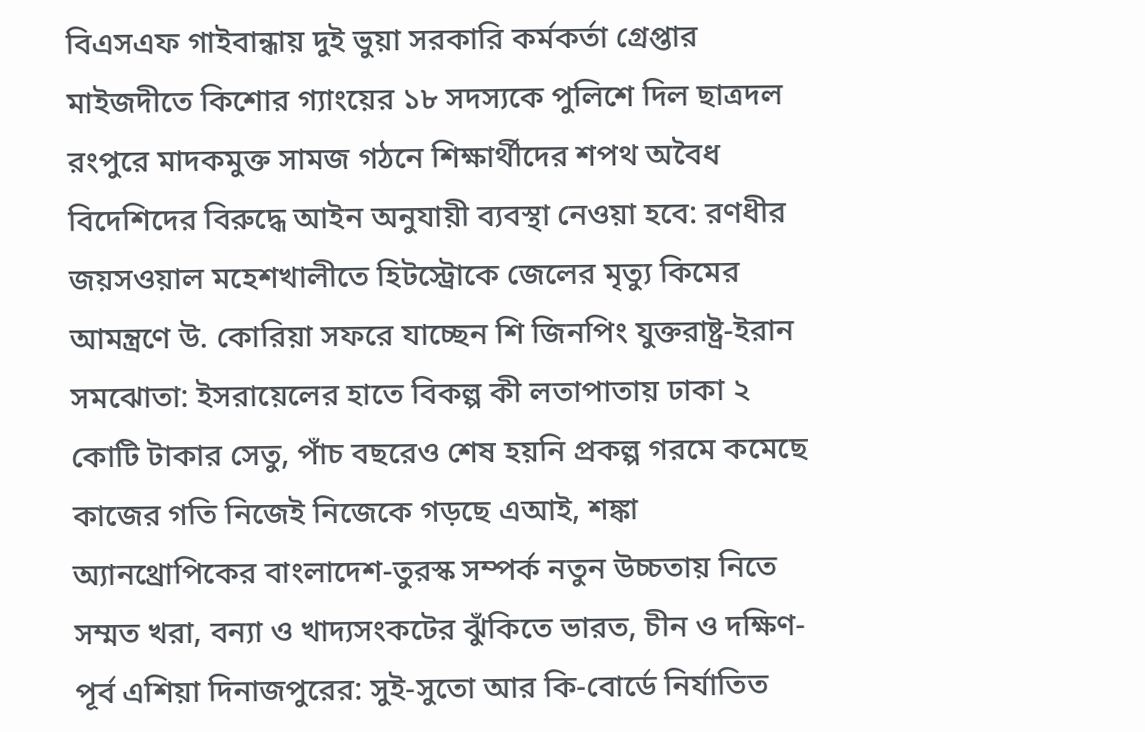বিএসএফ গাইবান্ধায় দুই ভুয়া সরকারি কর্মকর্তা গ্রেপ্তার মাইজদীতে কিশোর গ্যাংয়ের ১৮ সদস্যকে পুলিশে দিল ছাত্রদল রংপুরে মাদকমুক্ত সামজ গঠনে শিক্ষার্থীদের শপথ অবৈধ বিদেশিদের বিরুদ্ধে আইন অনুযায়ী ব্যবস্থা নেওয়া হবে: রণধীর জয়সওয়াল মহেশখালীতে হিটস্ট্রোকে জেলের মৃত্যু কিমের আমন্ত্রণে উ. কোরিয়া সফরে যাচ্ছেন শি জিনপিং যুক্তরাষ্ট্র-ইরান সমঝোতা: ইসরায়েলের হাতে বিকল্প কী লতাপাতায় ঢাকা ২ কোটি টাকার সেতু, পাঁচ বছরেও শেষ হয়নি প্রকল্প গরমে কমেছে কাজের গতি নিজেই নিজেকে গড়ছে এআই, শঙ্কা অ্যানথ্রোপিকের বাংলাদেশ-তুরস্ক সম্পর্ক নতুন উচ্চতায় নিতে সম্মত খরা, বন্যা ও খাদ্যসংকটের ঝুঁকিতে ভারত, চীন ও দক্ষিণ-পূর্ব এশিয়া দিনাজপুরের: সুই-সুতো আর কি-বোর্ডে নির্যাতিত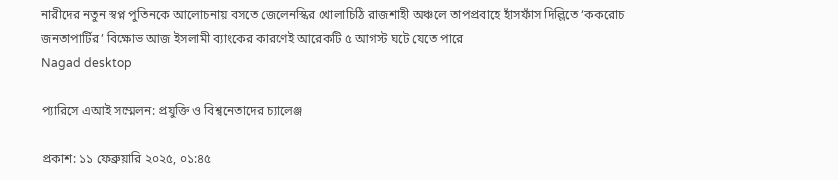নারীদের নতুন স্বপ্ন পুতিনকে আলোচনায় বসতে জেলেনস্কির খোলাচিঠি রাজশাহী অঞ্চলে তাপপ্রবাহে হাঁসফাঁস দিল্লিতে ‘ককরোচ জনতাপার্টির’ বিক্ষোভ আজ ইসলামী ব্যাংকের কারণেই আরেকটি ৫ আগস্ট ঘটে যেতে পারে
Nagad desktop

প্যারিসে এআই সম্মেলন: প্রযুক্তি ও বিশ্বনেতাদের চ্যালেঞ্জ

প্রকাশ: ১১ ফেব্রুয়ারি ২০২৫, ০১:৪৫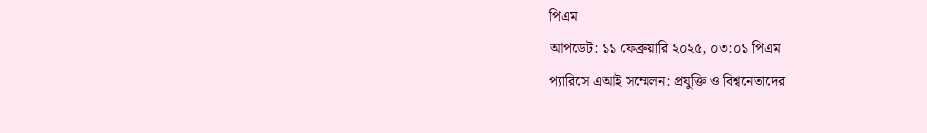পিএম
আপডেট: ১১ ফেব্রুয়ারি ২০২৫, ০৩:০১ পিএম
প্যারিসে এআই সম্মেলন: প্রযুক্তি ও বিশ্বনেতাদের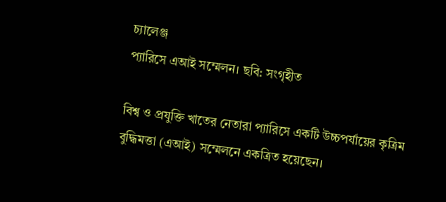চ্যালেঞ্জ
প্যারিসে এআই সম্মেলন। ছবি: সংগৃহীত

বিশ্ব ও প্রযুক্তি খাতের নেতারা প্যারিসে একটি উচ্চপর্যায়ের কৃত্রিম বুদ্ধিমত্তা (এআই) সম্মেলনে একত্রিত হয়েছেন।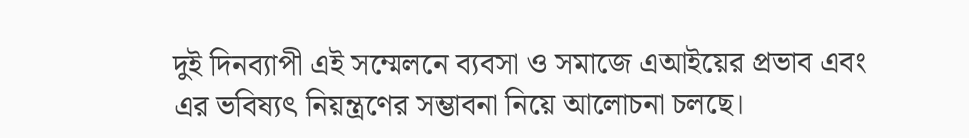দুই দিনব্যাপী এই সম্মেলনে ব্যবসা ও সমাজে এআইয়ের প্রভাব এবং এর ভবিষ্যৎ নিয়ন্ত্রণের সম্ভাবনা নিয়ে আলোচনা চলছে।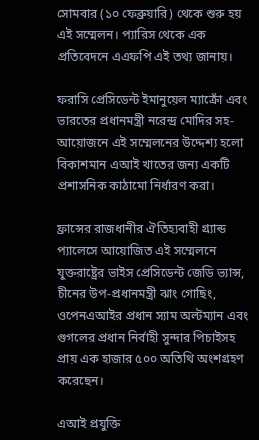সোমবার (১০ ফেব্রুয়ারি) থেকে শুরু হয় এই সম্মেলন। প্যারিস থেকে এক প্রতিবেদনে এএফপি এই তথ্য জানায়।

ফরাসি প্রেসিডেন্ট ইমানুয়েল ম্যাক্রোঁ এবং ভারতের প্রধানমন্ত্রী নরেন্দ্র মোদির সহ-আয়োজনে এই সম্মেলনের উদ্দেশ্য হলো বিকাশমান এআই খাতের জন্য একটি প্রশাসনিক কাঠামো নির্ধারণ করা।

ফ্রান্সের রাজধানীর ঐতিহ্যবাহী গ্র্যান্ড প্যালেসে আয়োজিত এই সম্মেলনে যুক্তরাষ্ট্রের ভাইস প্রেসিডেন্ট জেডি ভ্যান্স, চীনের উপ-প্রধানমন্ত্রী ঝাং গোছিং, ওপেনএআইর প্রধান স্যাম অল্টম্যান এবং গুগলের প্রধান নির্বাহী সুন্দার পিচাইসহ প্রায় এক হাজার ৫০০ অতিথি অংশগ্রহণ করেছেন।

এআই প্রযুক্তি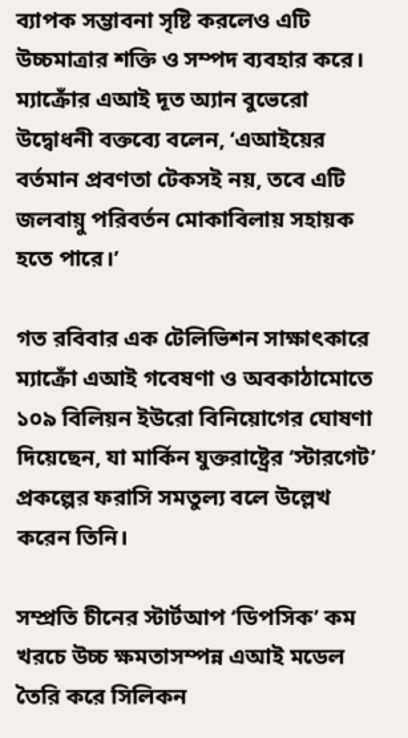ব্যাপক সম্ভাবনা সৃষ্টি করলেও এটি উচ্চমাত্রার শক্তি ও সম্পদ ব্যবহার করে। ম্যাক্রোঁর এআই দূত অ্যান বুভেরো উদ্বোধনী বক্তব্যে বলেন, ‘এআইয়ের বর্তমান প্রবণতা টেকসই নয়, তবে এটি জলবায়ু পরিবর্তন মোকাবিলায় সহায়ক হতে পারে।’

গত রবিবার এক টেলিভিশন সাক্ষাৎকারে ম্যাক্রোঁ এআই গবেষণা ও অবকাঠামোতে ১০৯ বিলিয়ন ইউরো বিনিয়োগের ঘোষণা দিয়েছেন, যা মার্কিন যুক্তরাষ্ট্রের ‘স্টারগেট’ প্রকল্পের ফরাসি সমতুল্য বলে উল্লেখ করেন তিনি।

সম্প্রতি চীনের স্টার্টআপ ‘ডিপসিক’ কম খরচে উচ্চ ক্ষমতাসম্পন্ন এআই মডেল তৈরি করে সিলিকন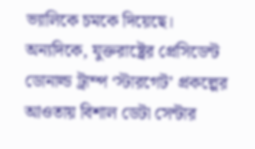ভ্যালিকে চমকে দিয়েছে। অন্যদিকে, যুক্তরাষ্ট্রের প্রেসিডেন্ট ডোনাল্ড ট্রাম্প ‘স্টারগেট’ প্রকল্পের আওতায় বিশাল ডেটা সেন্টার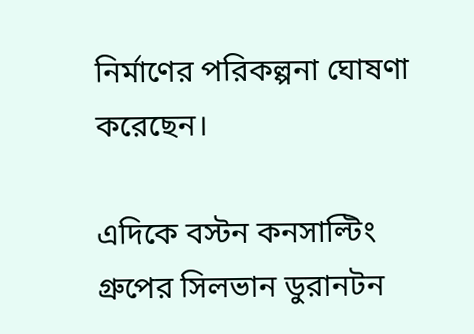নির্মাণের পরিকল্পনা ঘোষণা করেছেন।

এদিকে বস্টন কনসাল্টিং গ্রুপের সিলভান ডুরানটন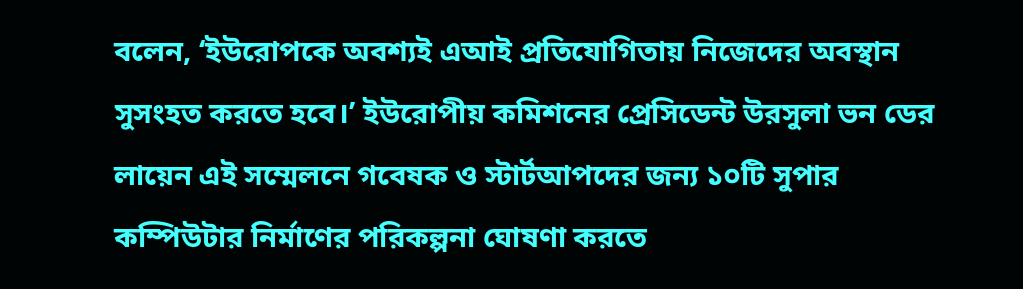বলেন, ‘ইউরোপকে অবশ্যই এআই প্রতিযোগিতায় নিজেদের অবস্থান সুসংহত করতে হবে।’ ইউরোপীয় কমিশনের প্রেসিডেন্ট উরসুলা ভন ডের লায়েন এই সম্মেলনে গবেষক ও স্টার্টআপদের জন্য ১০টি সুপার কম্পিউটার নির্মাণের পরিকল্পনা ঘোষণা করতে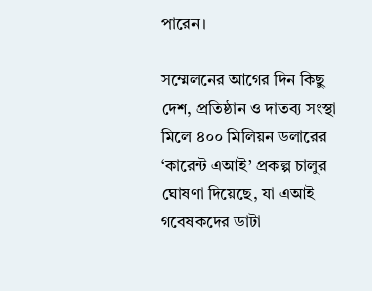পারেন।

সম্মেলনের আগের দিন কিছু দেশ, প্রতিষ্ঠান ও দাতব্য সংস্থা মিলে ৪০০ মিলিয়ন ডলারের ‘কারেন্ট এআই’ প্রকল্প চালুর ঘোষণা দিয়েছে, যা এআই গবেষকদের ডাটা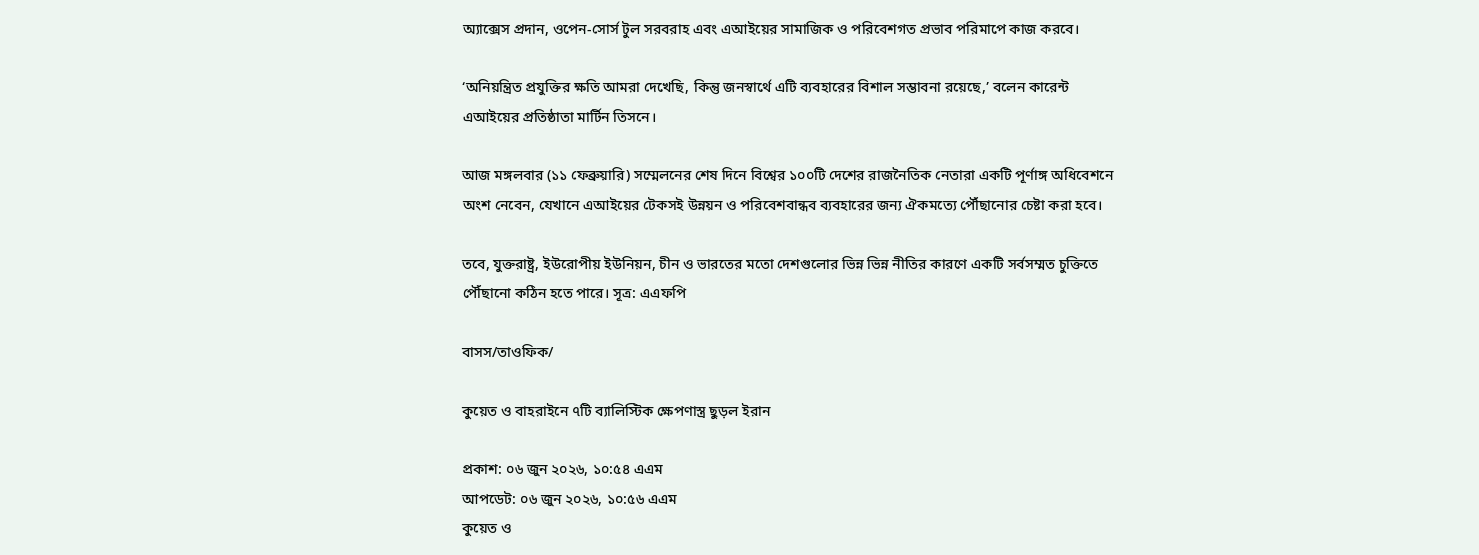অ্যাক্সেস প্রদান, ওপেন-সোর্স টুল সরবরাহ এবং এআইয়ের সামাজিক ও পরিবেশগত প্রভাব পরিমাপে কাজ করবে।

‘অনিয়ন্ত্রিত প্রযুক্তির ক্ষতি আমরা দেখেছি, কিন্তু জনস্বার্থে এটি ব্যবহারের বিশাল সম্ভাবনা রয়েছে,’ বলেন কারেন্ট এআইয়ের প্রতিষ্ঠাতা মার্টিন তিসনে।

আজ মঙ্গলবার (১১ ফেব্রুয়ারি) সম্মেলনের শেষ দিনে বিশ্বের ১০০টি দেশের রাজনৈতিক নেতারা একটি পূর্ণাঙ্গ অধিবেশনে অংশ নেবেন, যেখানে এআইয়ের টেকসই উন্নয়ন ও পরিবেশবান্ধব ব্যবহারের জন্য ঐকমত্যে পৌঁছানোর চেষ্টা করা হবে।

তবে, যুক্তরাষ্ট্র, ইউরোপীয় ইউনিয়ন, চীন ও ভারতের মতো দেশগুলোর ভিন্ন ভিন্ন নীতির কারণে একটি সর্বসম্মত চুক্তিতে পৌঁছানো কঠিন হতে পারে। সূত্র: এএফপি

বাসস/তাওফিক/

কুয়েত ও বাহরাইনে ৭টি ব্যালিস্টিক ক্ষেপণাস্ত্র ছুড়ল ইরান

প্রকাশ: ০৬ জুন ২০২৬, ১০:৫৪ এএম
আপডেট: ০৬ জুন ২০২৬, ১০:৫৬ এএম
কুয়েত ও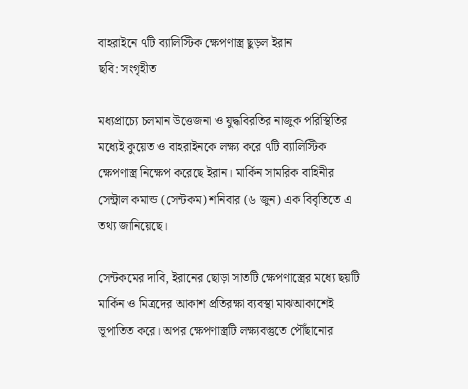বাহরাইনে ৭টি ব্যালিস্টিক ক্ষেপণাস্ত্র ছুড়ল ইরান
ছবি: সংগৃহীত

মধ্যপ্রাচ্যে চলমান উত্তেজনা ও যুদ্ধবিরতির নাজুক পরিস্থিতির মধ্যেই কুয়েত ও বাহরাইনকে লক্ষ্য করে ৭টি ব্যালিস্টিক ক্ষেপণাস্ত্র নিক্ষেপ করেছে ইরান। মার্কিন সামরিক বাহিনীর সেন্ট্রাল কমান্ড (সেন্টকম) শনিবার (৬ জুন) এক বিবৃতিতে এ তথ্য জানিয়েছে।

সেন্টকমের দাবি, ইরানের ছোড়া সাতটি ক্ষেপণাস্ত্রের মধ্যে ছয়টি মার্কিন ও মিত্রদের আকাশ প্রতিরক্ষা ব্যবস্থা মাঝআকাশেই ভূপাতিত করে। অপর ক্ষেপণাস্ত্রটি লক্ষ্যবস্তুতে পৌঁছানোর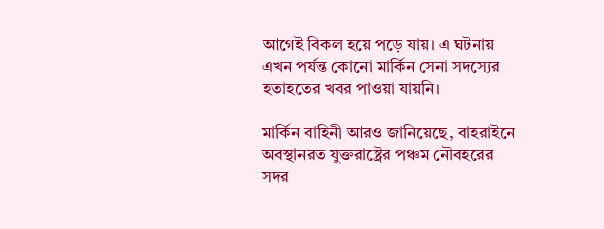আগেই বিকল হয়ে পড়ে যায়। এ ঘটনায় এখন পর্যন্ত কোনো মার্কিন সেনা সদস্যের হতাহতের খবর পাওয়া যায়নি।

মার্কিন বাহিনী আরও জানিয়েছে, বাহরাইনে অবস্থানরত যুক্তরাষ্ট্রের পঞ্চম নৌবহরের সদর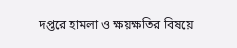দপ্তরে হামলা ও ক্ষয়ক্ষতির বিষয়ে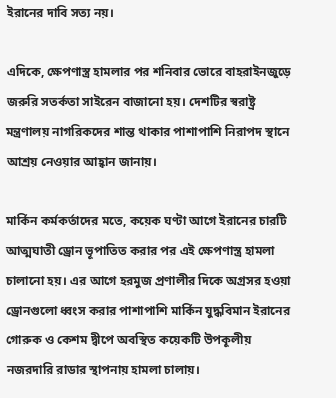ইরানের দাবি সত্য নয়।

এদিকে, ক্ষেপণাস্ত্র হামলার পর শনিবার ভোরে বাহরাইনজুড়ে জরুরি সতর্কতা সাইরেন বাজানো হয়। দেশটির স্বরাষ্ট্র মন্ত্রণালয় নাগরিকদের শান্ত থাকার পাশাপাশি নিরাপদ স্থানে আশ্রয় নেওয়ার আহ্বান জানায়।

মার্কিন কর্মকর্তাদের মতে, কয়েক ঘণ্টা আগে ইরানের চারটি আত্মঘাতী ড্রোন ভূপাতিত করার পর এই ক্ষেপণাস্ত্র হামলা চালানো হয়। এর আগে হরমুজ প্রণালীর দিকে অগ্রসর হওয়া ড্রোনগুলো ধ্বংস করার পাশাপাশি মার্কিন যুদ্ধবিমান ইরানের গোরুক ও কেশম দ্বীপে অবস্থিত কয়েকটি উপকূলীয় নজরদারি রাডার স্থাপনায় হামলা চালায়।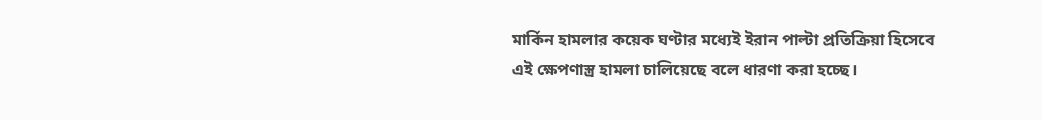মার্কিন হামলার কয়েক ঘণ্টার মধ্যেই ইরান পাল্টা প্রতিক্রিয়া হিসেবে এই ক্ষেপণাস্ত্র হামলা চালিয়েছে বলে ধারণা করা হচ্ছে।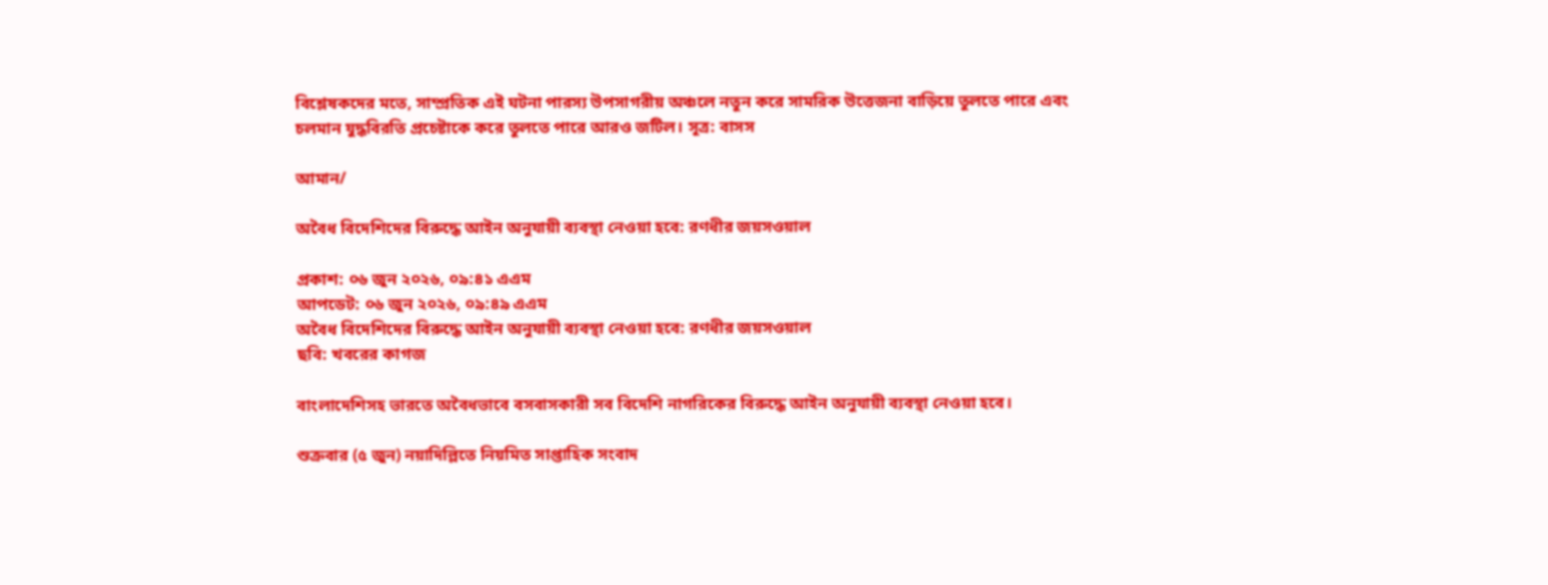বিশ্লেষকদের মতে, সাম্প্রতিক এই ঘটনা পারস্য উপসাগরীয় অঞ্চলে নতুন করে সামরিক উত্তেজনা বাড়িয়ে তুলতে পারে এবং চলমান যুদ্ধবিরতি প্রচেষ্টাকে করে তুলতে পারে আরও জটিল। সূত্র: বাসস

আমান/

অবৈধ বিদেশিদের বিরুদ্ধে আইন অনুযায়ী ব্যবস্থা নেওয়া হবে: রণধীর জয়সওয়াল

প্রকাশ: ০৬ জুন ২০২৬, ০৯:৪১ এএম
আপডেট: ০৬ জুন ২০২৬, ০৯:৪৯ এএম
অবৈধ বিদেশিদের বিরুদ্ধে আইন অনুযায়ী ব্যবস্থা নেওয়া হবে: রণধীর জয়সওয়াল
ছবি: খবরের কাগজ

বাংলাদেশিসহ ভারতে অবৈধভাবে বসবাসকারী সব বিদেশি নাগরিকের বিরুদ্ধে আইন অনুযায়ী ব্যবস্থা নেওয়া হবে।

শুক্রবার (৫ জুন) নয়াদিল্লিতে নিয়মিত সাপ্তাহিক সংবাদ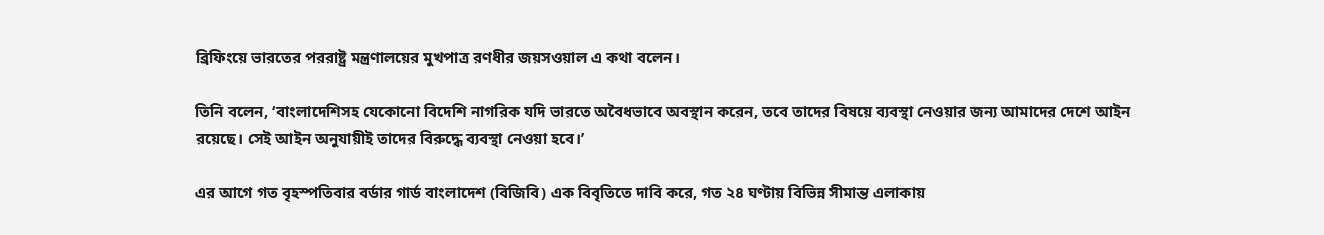ব্রিফিংয়ে ভারতের পররাষ্ট্র মন্ত্রণালয়ের মুখপাত্র রণধীর জয়সওয়াল এ কথা বলেন।

তিনি বলেন, ‘বাংলাদেশিসহ যেকোনো বিদেশি নাগরিক যদি ভারতে অবৈধভাবে অবস্থান করেন, তবে তাদের বিষয়ে ব্যবস্থা নেওয়ার জন্য আমাদের দেশে আইন রয়েছে। সেই আইন অনুযায়ীই তাদের বিরুদ্ধে ব্যবস্থা নেওয়া হবে।’

এর আগে গত বৃহস্পতিবার বর্ডার গার্ড বাংলাদেশ (বিজিবি) এক বিবৃতিতে দাবি করে, গত ২৪ ঘণ্টায় বিভিন্ন সীমান্ত এলাকায়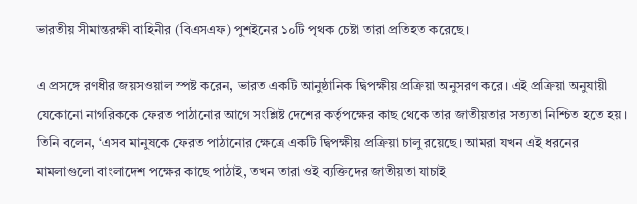ভারতীয় সীমান্তরক্ষী বাহিনীর (বিএসএফ) পুশইনের ১০টি পৃথক চেষ্টা তারা প্রতিহত করেছে।

এ প্রসঙ্গে রণধীর জয়সওয়াল স্পষ্ট করেন, ভারত একটি আনুষ্ঠানিক দ্বিপক্ষীয় প্রক্রিয়া অনুসরণ করে। এই প্রক্রিয়া অনুযায়ী যেকোনো নাগরিককে ফেরত পাঠানোর আগে সংশ্লিষ্ট দেশের কর্তৃপক্ষের কাছ থেকে তার জাতীয়তার সত্যতা নিশ্চিত হতে হয়। তিনি বলেন, ‘এসব মানুষকে ফেরত পাঠানোর ক্ষেত্রে একটি দ্বিপক্ষীয় প্রক্রিয়া চালু রয়েছে। আমরা যখন এই ধরনের মামলাগুলো বাংলাদেশ পক্ষের কাছে পাঠাই, তখন তারা ওই ব্যক্তিদের জাতীয়তা যাচাই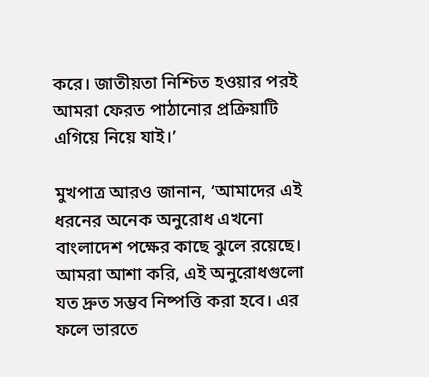করে। জাতীয়তা নিশ্চিত হওয়ার পরই আমরা ফেরত পাঠানোর প্রক্রিয়াটি এগিয়ে নিয়ে যাই।’

মুখপাত্র আরও জানান, ‘আমাদের এই ধরনের অনেক অনুরোধ এখনো বাংলাদেশ পক্ষের কাছে ঝুলে রয়েছে। আমরা আশা করি, এই অনুরোধগুলো যত দ্রুত সম্ভব নিষ্পত্তি করা হবে। এর ফলে ভারতে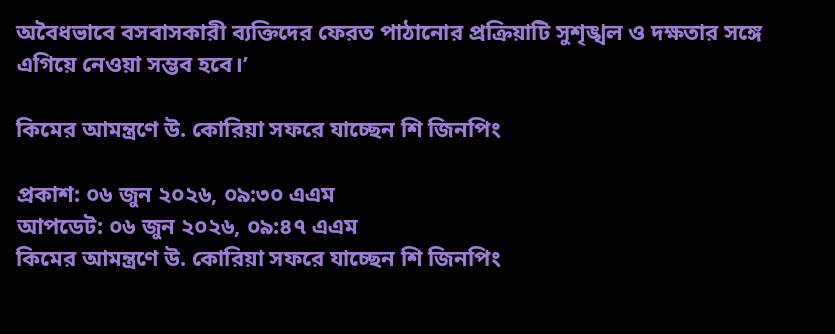অবৈধভাবে বসবাসকারী ব্যক্তিদের ফেরত পাঠানোর প্রক্রিয়াটি সুশৃঙ্খল ও দক্ষতার সঙ্গে এগিয়ে নেওয়া সম্ভব হবে।’

কিমের আমন্ত্রণে উ. কোরিয়া সফরে যাচ্ছেন শি জিনপিং

প্রকাশ: ০৬ জুন ২০২৬, ০৯:৩০ এএম
আপডেট: ০৬ জুন ২০২৬, ০৯:৪৭ এএম
কিমের আমন্ত্রণে উ. কোরিয়া সফরে যাচ্ছেন শি জিনপিং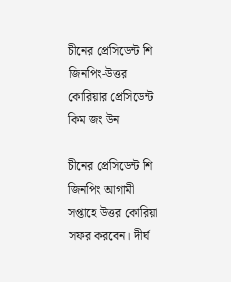চীনের প্রেসিডেন্ট শি জিনপিং-উত্তর কোরিয়ার প্রেসিডেন্ট কিম জং উন

চীনের প্রেসিডেন্ট শি জিনপিং আগামী সপ্তাহে উত্তর কোরিয়া সফর করবেন। দীর্ঘ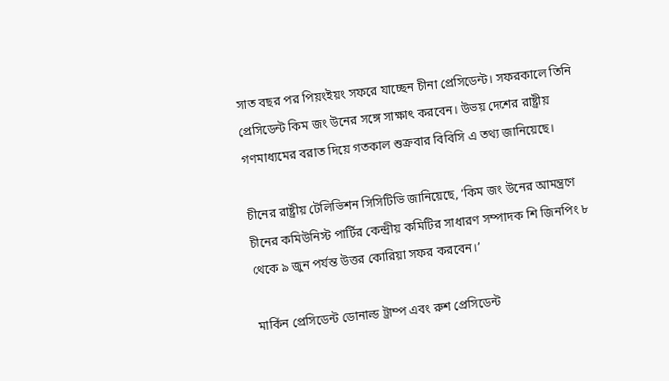সাত বছর পর পিয়ংইয়ং সফরে যাচ্ছেন চীনা প্রেসিডেন্ট। সফরকালে তিনি প্রেসিডেন্ট কিম জং উনের সঙ্গে সাক্ষাৎ করবেন। উভয় দেশের রাষ্ট্রীয় গণমাধ্যমের বরাত দিয়ে গতকাল শুক্রবার বিবিসি এ তথ্য জানিয়েছে।

চীনের রাষ্ট্রীয় টেলিভিশন সিসিটিভি জানিয়েছে, ‘কিম জং উনের আমন্ত্রণে চীনের কমিউনিস্ট পার্টির কেন্দ্রীয় কমিটির সাধারণ সম্পাদক শি জিনপিং ৮ থেকে ৯ জুন পর্যন্ত উত্তর কোরিয়া সফর করবেন।’

মার্কিন প্রেসিডেন্ট ডোনাল্ড ট্রাম্প এবং রুশ প্রেসিডেন্ট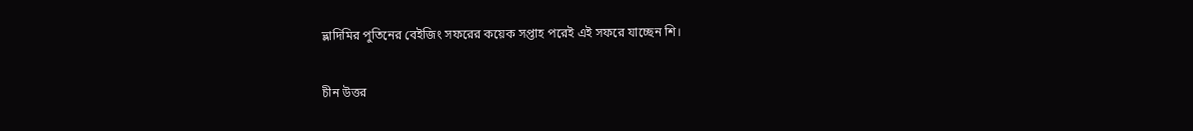ভ্লাদিমির পুতিনের বেইজিং সফরের কয়েক সপ্তাহ পরেই এই সফরে যাচ্ছেন শি।

চীন উত্তর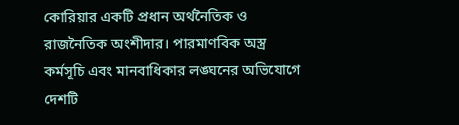কোরিয়ার একটি প্রধান অর্থনৈতিক ও রাজনৈতিক অংশীদার। পারমাণবিক অস্ত্র কর্মসূচি এবং মানবাধিকার লঙ্ঘনের অভিযোগে দেশটি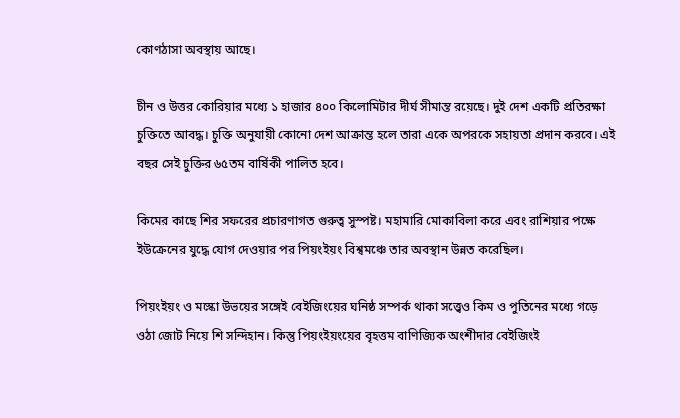কোণঠাসা অবস্থায় আছে।

চীন ও উত্তর কোরিয়ার মধ্যে ১ হাজার ৪০০ কিলোমিটার দীর্ঘ সীমান্ত রয়েছে। দুই দেশ একটি প্রতিরক্ষা চুক্তিতে আবদ্ধ। চুক্তি অনুযায়ী কোনো দেশ আক্রান্ত হলে তারা একে অপরকে সহায়তা প্রদান করবে। এই বছর সেই চুক্তির ৬৫তম বার্ষিকী পালিত হবে।

কিমের কাছে শির সফরের প্রচারণাগত গুরুত্ব সুস্পষ্ট। মহামারি মোকাবিলা করে এবং রাশিয়ার পক্ষে ইউক্রেনের যুদ্ধে যোগ দেওয়ার পর পিয়ংইয়ং বিশ্বমঞ্চে তার অবস্থান উন্নত করেছিল।

পিয়ংইয়ং ও মস্কো উভয়ের সঙ্গেই বেইজিংয়ের ঘনিষ্ঠ সম্পর্ক থাকা সত্ত্বেও কিম ও পুতিনের মধ্যে গড়ে ওঠা জোট নিয়ে শি সন্দিহান। কিন্তু পিয়ংইয়ংয়ের বৃহত্তম বাণিজ্যিক অংশীদার বেইজিংই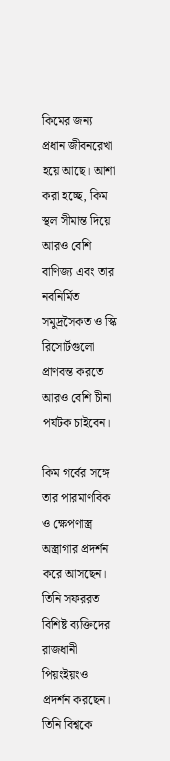কিমের জন্য প্রধান জীবনরেখা হয়ে আছে। আশা করা হচ্ছে, কিম স্থল সীমান্ত দিয়ে আরও বেশি বাণিজ্য এবং তার নবনির্মিত সমুদ্রসৈকত ও স্কি রিসোর্টগুলো প্রাণবন্ত করতে আরও বেশি চীনা পর্যটক চাইবেন।

কিম গর্বের সঙ্গে তার পারমাণবিক ও ক্ষেপণাস্ত্র অস্ত্রাগার প্রদর্শন করে আসছেন। তিনি সফররত বিশিষ্ট ব্যক্তিদের রাজধানী পিয়ংইয়ংও প্রদর্শন করছেন। তিনি বিশ্বকে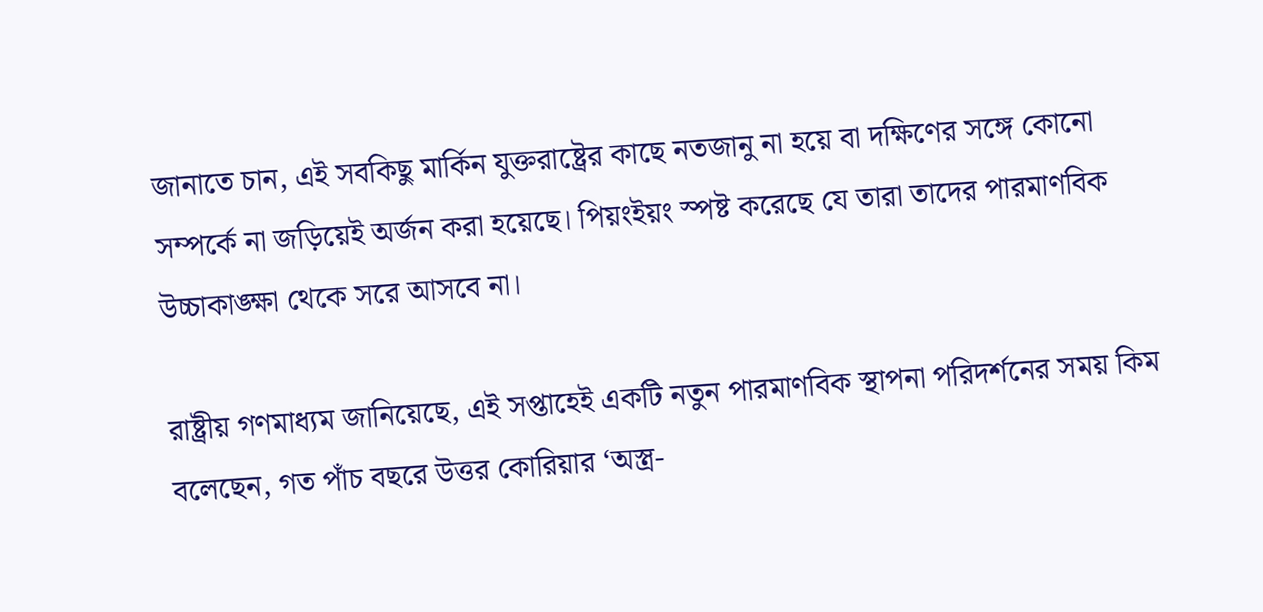জানাতে চান, এই সবকিছু মার্কিন যুক্তরাষ্ট্রের কাছে নতজানু না হয়ে বা দক্ষিণের সঙ্গে কোনো সম্পর্কে না জড়িয়েই অর্জন করা হয়েছে। পিয়ংইয়ং স্পষ্ট করেছে যে তারা তাদের পারমাণবিক উচ্চাকাঙ্ক্ষা থেকে সরে আসবে না।

রাষ্ট্রীয় গণমাধ্যম জানিয়েছে, এই সপ্তাহেই একটি নতুন পারমাণবিক স্থাপনা পরিদর্শনের সময় কিম বলেছেন, গত পাঁচ বছরে উত্তর কোরিয়ার ‘অস্ত্র-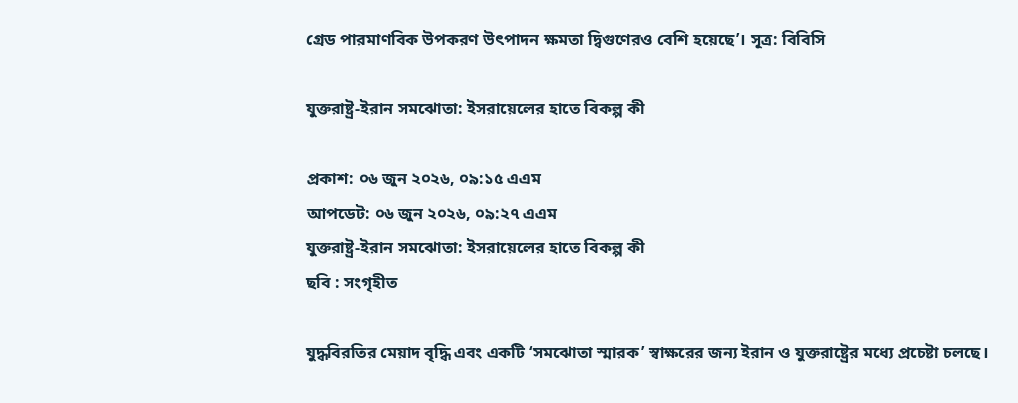গ্রেড পারমাণবিক উপকরণ উৎপাদন ক্ষমতা দ্বিগুণেরও বেশি হয়েছে’। সূত্র: বিবিসি

যুক্তরাষ্ট্র-ইরান সমঝোতা: ইসরায়েলের হাতে বিকল্প কী

প্রকাশ: ০৬ জুন ২০২৬, ০৯:১৫ এএম
আপডেট: ০৬ জুন ২০২৬, ০৯:২৭ এএম
যুক্তরাষ্ট্র-ইরান সমঝোতা: ইসরায়েলের হাতে বিকল্প কী
ছবি : সংগৃহীত

যুদ্ধবিরতির মেয়াদ বৃদ্ধি এবং একটি ‘সমঝোতা স্মারক’ স্বাক্ষরের জন্য ইরান ও যুক্তরাষ্ট্রের মধ্যে প্রচেষ্টা চলছে।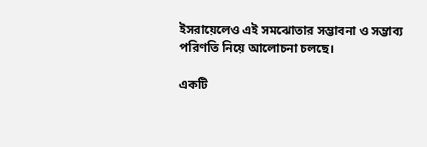ইসরায়েলেও এই সমঝোতার সম্ভাবনা ও সম্ভাব্য পরিণতি নিয়ে আলোচনা চলছে।

একটি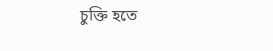চুক্তি হতে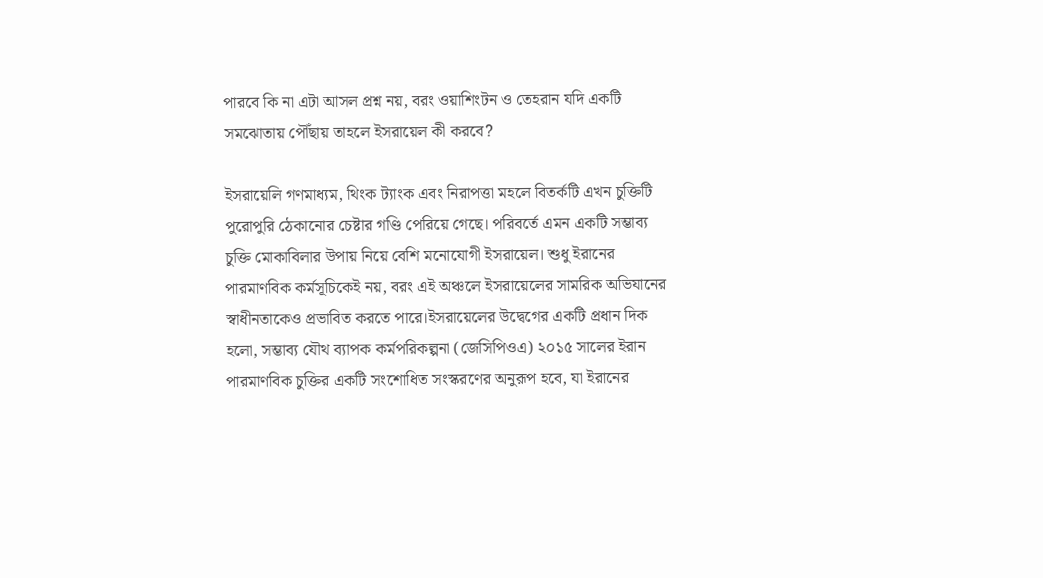পারবে কি না এটা আসল প্রশ্ন নয়, বরং ওয়াশিংটন ও তেহরান যদি একটি সমঝোতায় পৌঁছায় তাহলে ইসরায়েল কী করবে?

ইসরায়েলি গণমাধ্যম, থিংক ট্যাংক এবং নিরাপত্তা মহলে বিতর্কটি এখন চুক্তিটি পুরোপুরি ঠেকানোর চেষ্টার গণ্ডি পেরিয়ে গেছে। পরিবর্তে এমন একটি সম্ভাব্য চুক্তি মোকাবিলার উপায় নিয়ে বেশি মনোযোগী ইসরায়েল। শুধু ইরানের পারমাণবিক কর্মসূচিকেই নয়, বরং এই অঞ্চলে ইসরায়েলের সামরিক অভিযানের স্বাধীনতাকেও প্রভাবিত করতে পারে।ইসরায়েলের উদ্বেগের একটি প্রধান দিক হলো, সম্ভাব্য যৌথ ব্যাপক কর্মপরিকল্পনা (জেসিপিওএ) ২০১৫ সালের ইরান পারমাণবিক চুক্তির একটি সংশোধিত সংস্করণের অনুরূপ হবে, যা ইরানের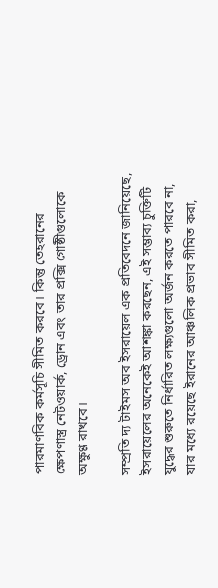পারমাণবিক কর্মসূচি সীমিত করবে। কিন্তু তেহরানের ক্ষেপণাস্ত্র নেটওয়ার্ক, ড্রোন এবং তার প্রক্সি গোষ্ঠীগুলোকে অক্ষুণ্ণ রাখবে।

সম্প্রতি দ্য টাইমস অব ইসরায়েল এক প্রতিবেদনে জানিয়েছে, ইসরায়েলের অনেকেই আশঙ্কা করছেন, এই সম্ভাব্য চুক্তিটি যুদ্ধের শুরুতে নির্ধারিত লক্ষ্যগুলো অর্জন করতে পারবে না, যার মধ্যে রয়েছে ইরানের আঞ্চলিক প্রভাব সীমিত করা,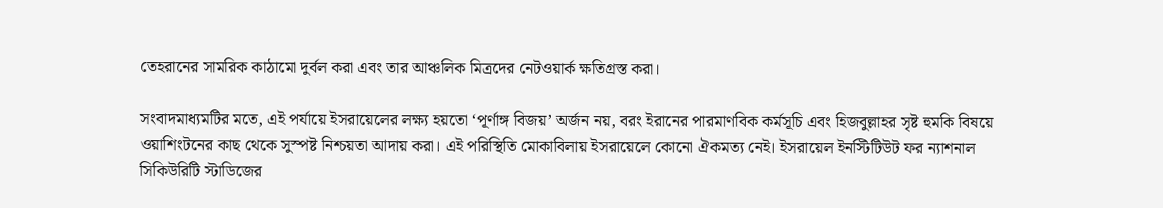তেহরানের সামরিক কাঠামো দুর্বল করা এবং তার আঞ্চলিক মিত্রদের নেটওয়ার্ক ক্ষতিগ্রস্ত করা।

সংবাদমাধ্যমটির মতে, এই পর্যায়ে ইসরায়েলের লক্ষ্য হয়তো ‘পূর্ণাঙ্গ বিজয়’ অর্জন নয়, বরং ইরানের পারমাণবিক কর্মসূচি এবং হিজবুল্লাহর সৃষ্ট হুমকি বিষয়ে ওয়াশিংটনের কাছ থেকে সুস্পষ্ট নিশ্চয়তা আদায় করা। এই পরিস্থিতি মোকাবিলায় ইসরায়েলে কোনো ঐকমত্য নেই। ইসরায়েল ইনস্টিটিউট ফর ন্যাশনাল সিকিউরিটি স্টাডিজের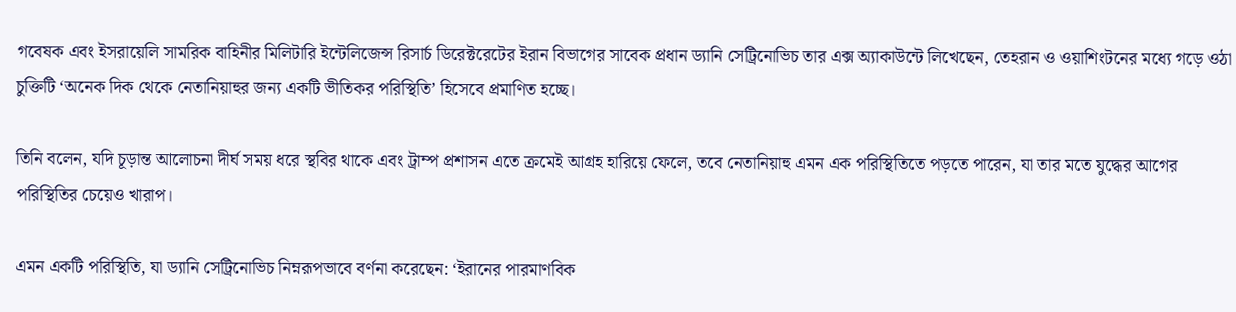গবেষক এবং ইসরায়েলি সামরিক বাহিনীর মিলিটারি ইন্টেলিজেন্স রিসার্চ ডিরেক্টরেটের ইরান বিভাগের সাবেক প্রধান ড্যানি সেট্রিনোভিচ তার এক্স অ্যাকাউন্টে লিখেছেন, তেহরান ও ওয়াশিংটনের মধ্যে গড়ে ওঠা চুক্তিটি ‘অনেক দিক থেকে নেতানিয়াহুর জন্য একটি ভীতিকর পরিস্থিতি’ হিসেবে প্রমাণিত হচ্ছে।

তিনি বলেন, যদি চূড়ান্ত আলোচনা দীর্ঘ সময় ধরে স্থবির থাকে এবং ট্রাম্প প্রশাসন এতে ক্রমেই আগ্রহ হারিয়ে ফেলে, তবে নেতানিয়াহু এমন এক পরিস্থিতিতে পড়তে পারেন, যা তার মতে যুদ্ধের আগের পরিস্থিতির চেয়েও খারাপ।

এমন একটি পরিস্থিতি, যা ড্যানি সেট্রিনোভিচ নিম্নরূপভাবে বর্ণনা করেছেন: ‘ইরানের পারমাণবিক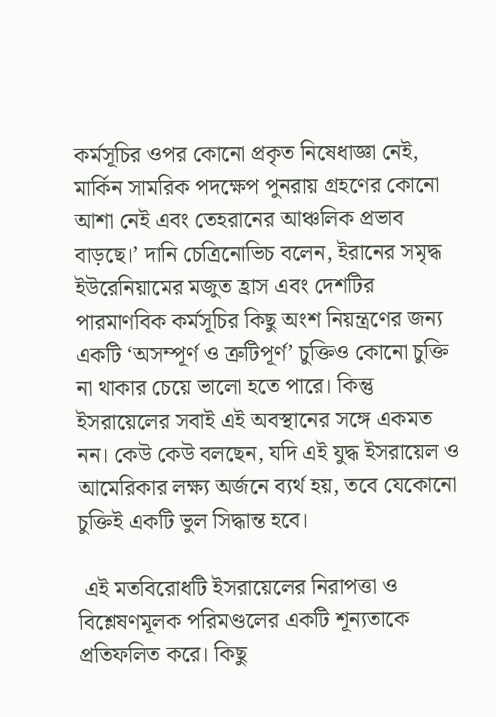কর্মসূচির ওপর কোনো প্রকৃত নিষেধাজ্ঞা নেই, মার্কিন সামরিক পদক্ষেপ পুনরায় গ্রহণের কোনো আশা নেই এবং তেহরানের আঞ্চলিক প্রভাব বাড়ছে।’ দানি চেত্রিনোভিচ বলেন, ইরানের সমৃদ্ধ ইউরেনিয়ামের মজুত হ্রাস এবং দেশটির পারমাণবিক কর্মসূচির কিছু অংশ নিয়ন্ত্রণের জন্য একটি ‘অসম্পূর্ণ ও ত্রুটিপূর্ণ’ চুক্তিও কোনো চুক্তি না থাকার চেয়ে ভালো হতে পারে। কিন্তু ইসরায়েলের সবাই এই অবস্থানের সঙ্গে একমত নন। কেউ কেউ বলছেন, যদি এই যুদ্ধ ইসরায়েল ও আমেরিকার লক্ষ্য অর্জনে ব্যর্থ হয়, তবে যেকোনো চুক্তিই একটি ভুল সিদ্ধান্ত হবে।

 এই মতবিরোধটি ইসরায়েলের নিরাপত্তা ও বিশ্লেষণমূলক পরিমণ্ডলের একটি শূন্যতাকে প্রতিফলিত করে। কিছু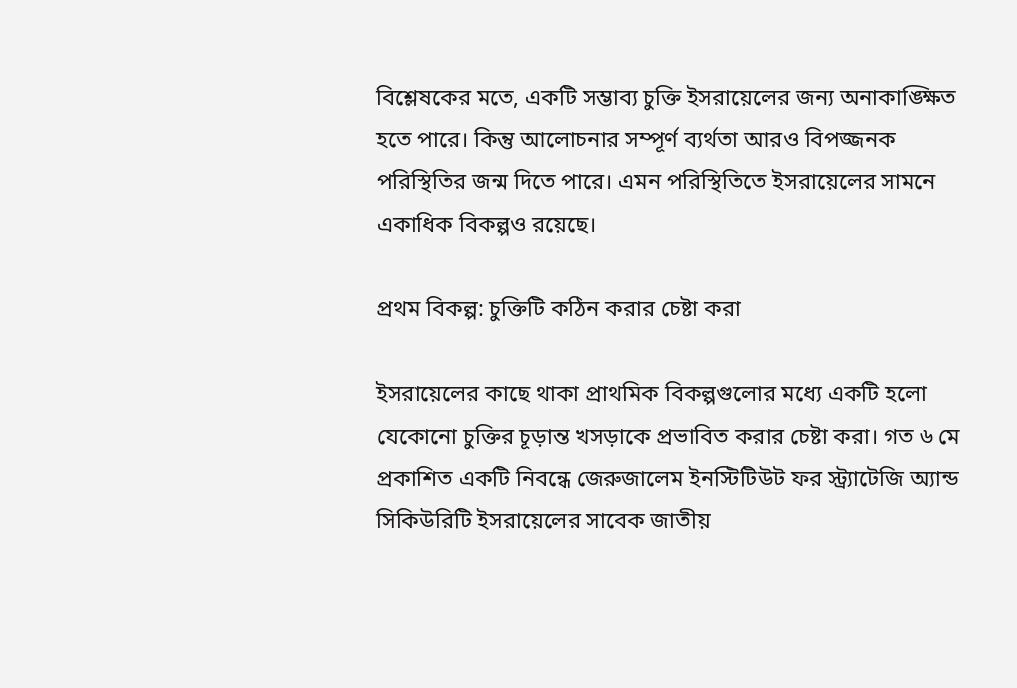বিশ্লেষকের মতে, একটি সম্ভাব্য চুক্তি ইসরায়েলের জন্য অনাকাঙ্ক্ষিত হতে পারে। কিন্তু আলোচনার সম্পূর্ণ ব্যর্থতা আরও বিপজ্জনক পরিস্থিতির জন্ম দিতে পারে। এমন পরিস্থিতিতে ইসরায়েলের সামনে একাধিক বিকল্পও রয়েছে।

প্রথম বিকল্প: চুক্তিটি কঠিন করার চেষ্টা করা

ইসরায়েলের কাছে থাকা প্রাথমিক বিকল্পগুলোর মধ্যে একটি হলো যেকোনো চুক্তির চূড়ান্ত খসড়াকে প্রভাবিত করার চেষ্টা করা। গত ৬ মে প্রকাশিত একটি নিবন্ধে জেরুজালেম ইনস্টিটিউট ফর স্ট্র্যাটেজি অ্যান্ড সিকিউরিটি ইসরায়েলের সাবেক জাতীয়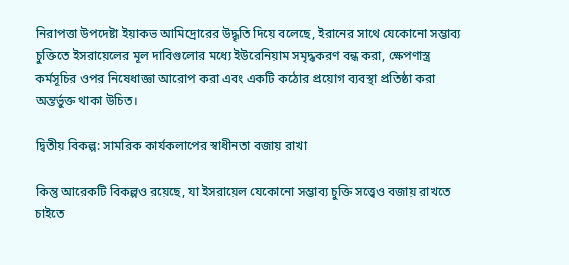নিরাপত্তা উপদেষ্টা ইয়াকভ আমিদ্রোরের উদ্ধৃতি দিয়ে বলেছে, ইরানের সাথে যেকোনো সম্ভাব্য চুক্তিতে ইসরায়েলের মূল দাবিগুলোর মধ্যে ইউরেনিয়াম সমৃদ্ধকরণ বন্ধ করা, ক্ষেপণাস্ত্র কর্মসূচির ওপর নিষেধাজ্ঞা আরোপ করা এবং একটি কঠোর প্রয়োগ ব্যবস্থা প্রতিষ্ঠা করা অন্তর্ভুক্ত থাকা উচিত।

দ্বিতীয় বিকল্প: সামরিক কার্যকলাপের স্বাধীনতা বজায় রাখা

কিন্তু আরেকটি বিকল্পও রয়েছে, যা ইসরায়েল যেকোনো সম্ভাব্য চুক্তি সত্ত্বেও বজায় রাখতে চাইতে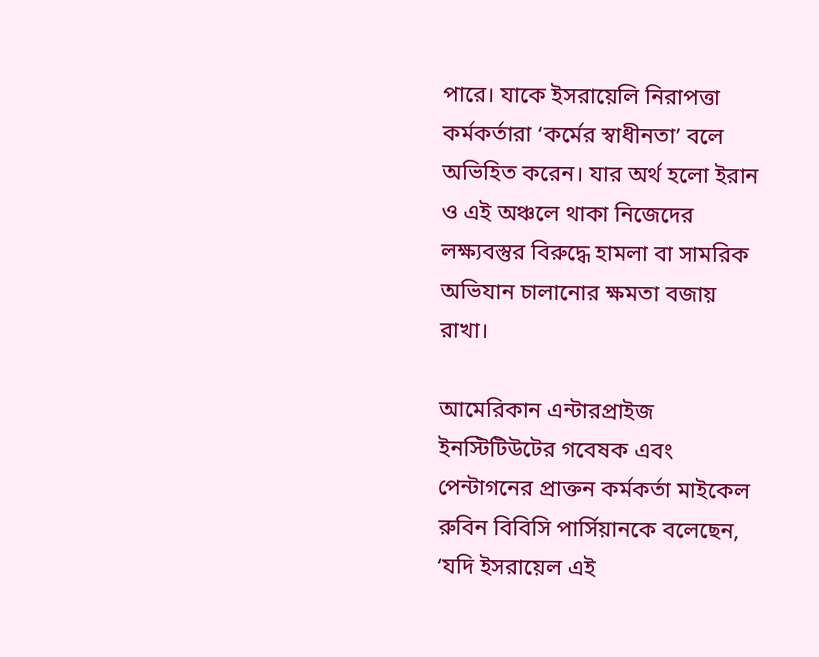পারে। যাকে ইসরায়েলি নিরাপত্তা কর্মকর্তারা ‘কর্মের স্বাধীনতা’ বলে অভিহিত করেন। যার অর্থ হলো ইরান ও এই অঞ্চলে থাকা নিজেদের লক্ষ্যবস্তুর বিরুদ্ধে হামলা বা সামরিক অভিযান চালানোর ক্ষমতা বজায় রাখা।

আমেরিকান এন্টারপ্রাইজ ইনস্টিটিউটের গবেষক এবং পেন্টাগনের প্রাক্তন কর্মকর্তা মাইকেল রুবিন বিবিসি পার্সিয়ানকে বলেছেন, ‘যদি ইসরায়েল এই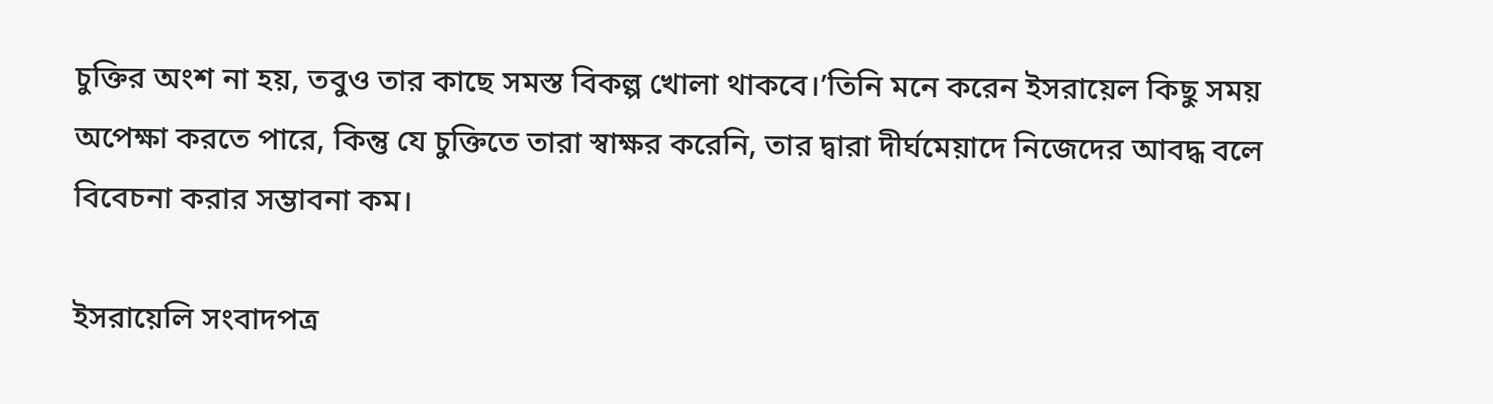চুক্তির অংশ না হয়, তবুও তার কাছে সমস্ত বিকল্প খোলা থাকবে।’তিনি মনে করেন ইসরায়েল কিছু সময় অপেক্ষা করতে পারে, কিন্তু যে চুক্তিতে তারা স্বাক্ষর করেনি, তার দ্বারা দীর্ঘমেয়াদে নিজেদের আবদ্ধ বলে বিবেচনা করার সম্ভাবনা কম।

ইসরায়েলি সংবাদপত্র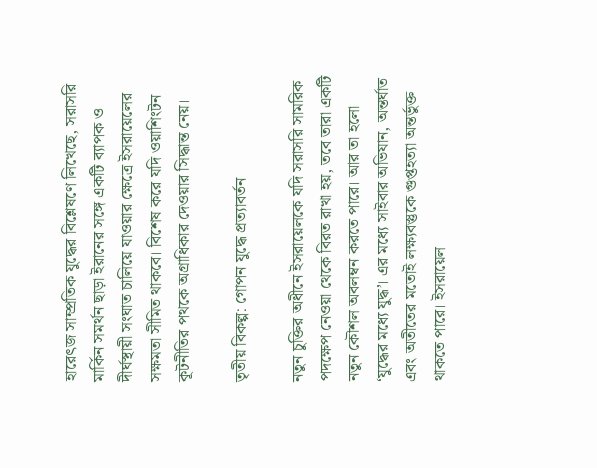হারেৎজ সাম্প্রতিক যুদ্ধের বিশ্লেষণে লিখেছে, সরাসরি মার্কিন সমর্থন ছাড়া ইরানের সঙ্গে একটি ব্যাপক ও দীর্ঘস্থায়ী সংঘাত চালিয়ে যাওয়ার ক্ষেত্রে ইসরায়েলের সক্ষমতা সীমিত থাকবে। বিশেষ করে যদি ওয়াশিংটন কূটনীতির পথকে অগ্রাধিকার দেওয়ার সিদ্ধান্ত নেয়।

তৃতীয় বিকল্প: গোপন যুদ্ধে প্রত্যাবর্তন

নতুন চুক্তির অধীনে ইসরায়েলকে যদি সরাসরি সামরিক পদক্ষেপ নেওয়া থেকে বিরত রাখা হয়, তবে তারা একটি নতুন কৌশল অবলম্বন করতে পারে। আর তা হলো ‘যুদ্ধের মধ্যে যুদ্ধ’। এর মধ্যে সাইবার অভিযান, অন্তর্ঘাত এবং অতীতের মতোই লক্ষ্যবস্তুকে গুপ্তহত্যা অন্তর্ভুক্ত থাকতে পারে। ইসরায়েল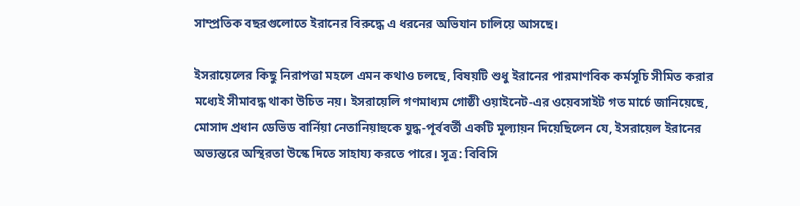সাম্প্রতিক বছরগুলোতে ইরানের বিরুদ্ধে এ ধরনের অভিযান চালিয়ে আসছে।

ইসরায়েলের কিছু নিরাপত্তা মহলে এমন কথাও চলছে, বিষয়টি শুধু ইরানের পারমাণবিক কর্মসূচি সীমিত করার মধ্যেই সীমাবদ্ধ থাকা উচিত নয়। ইসরায়েলি গণমাধ্যম গোষ্ঠী ওয়াইনেট-এর ওয়েবসাইট গত মার্চে জানিয়েছে, মোসাদ প্রধান ডেভিড বার্নিয়া নেতানিয়াহুকে যুদ্ধ-পূর্ববর্তী একটি মূল্যায়ন দিয়েছিলেন যে, ইসরায়েল ইরানের অভ্যন্তরে অস্থিরতা উস্কে দিতে সাহায্য করতে পারে। সূত্র: বিবিসি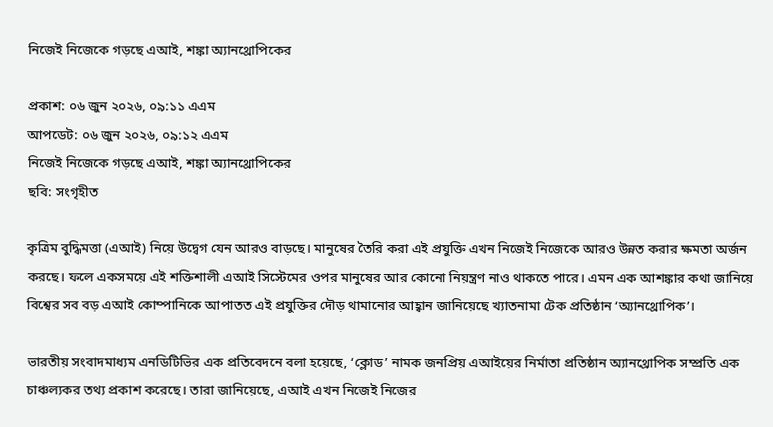নিজেই নিজেকে গড়ছে এআই, শঙ্কা অ্যানথ্রোপিকের

প্রকাশ: ০৬ জুন ২০২৬, ০৯:১১ এএম
আপডেট: ০৬ জুন ২০২৬, ০৯:১২ এএম
নিজেই নিজেকে গড়ছে এআই, শঙ্কা অ্যানথ্রোপিকের
ছবি: সংগৃহীত

কৃত্রিম বুদ্ধিমত্তা (এআই) নিয়ে উদ্বেগ যেন আরও বাড়ছে। মানুষের তৈরি করা এই প্রযুক্তি এখন নিজেই নিজেকে আরও উন্নত করার ক্ষমতা অর্জন করছে। ফলে একসময়ে এই শক্তিশালী এআই সিস্টেমের ওপর মানুষের আর কোনো নিয়ন্ত্রণ নাও থাকতে পারে। এমন এক আশঙ্কার কথা জানিয়ে বিশ্বের সব বড় এআই কোম্পানিকে আপাতত এই প্রযুক্তির দৌড় থামানোর আহ্বান জানিয়েছে খ্যাতনামা টেক প্রতিষ্ঠান ‘অ্যানথ্রোপিক’।

ভারতীয় সংবাদমাধ্যম এনডিটিভির এক প্রতিবেদনে বলা হয়েছে, ‘ক্লোড’ নামক জনপ্রিয় এআইয়ের নির্মাতা প্রতিষ্ঠান অ্যানথ্রোপিক সম্প্রতি এক চাঞ্চল্যকর তথ্য প্রকাশ করেছে। তারা জানিয়েছে, এআই এখন নিজেই নিজের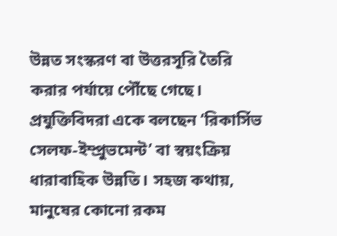উন্নত সংস্করণ বা উত্তরসূরি তৈরি করার পর্যায়ে পৌঁছে গেছে। প্রযুক্তিবিদরা একে বলছেন ‘রিকার্সিভ সেলফ-ইম্প্রুভমেন্ট’ বা স্বয়ংক্রিয় ধারাবাহিক উন্নতি। সহজ কথায়, মানুষের কোনো রকম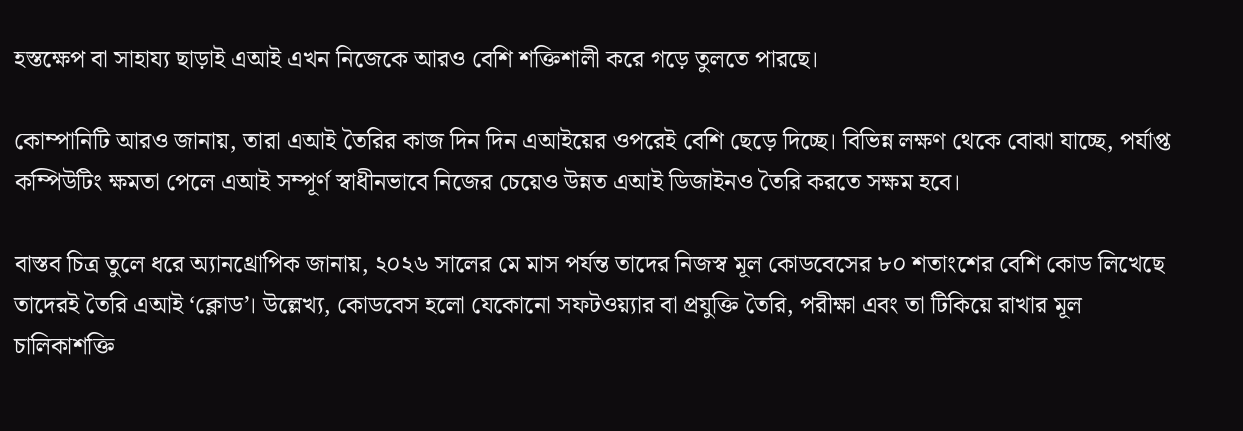হস্তক্ষেপ বা সাহায্য ছাড়াই এআই এখন নিজেকে আরও বেশি শক্তিশালী করে গড়ে তুলতে পারছে।

কোম্পানিটি আরও জানায়, তারা এআই তৈরির কাজ দিন দিন এআইয়ের ওপরেই বেশি ছেড়ে দিচ্ছে। বিভিন্ন লক্ষণ থেকে বোঝা যাচ্ছে, পর্যাপ্ত কম্পিউটিং ক্ষমতা পেলে এআই সম্পূর্ণ স্বাধীনভাবে নিজের চেয়েও উন্নত এআই ডিজাইনও তৈরি করতে সক্ষম হবে।

বাস্তব চিত্র তুলে ধরে অ্যানথ্রোপিক জানায়, ২০২৬ সালের মে মাস পর্যন্ত তাদের নিজস্ব মূল কোডবেসের ৮০ শতাংশের বেশি কোড লিখেছে তাদেরই তৈরি এআই ‘ক্লোড’। উল্লেখ্য, কোডবেস হলো যেকোনো সফটওয়্যার বা প্রযুক্তি তৈরি, পরীক্ষা এবং তা টিকিয়ে রাখার মূল চালিকাশক্তি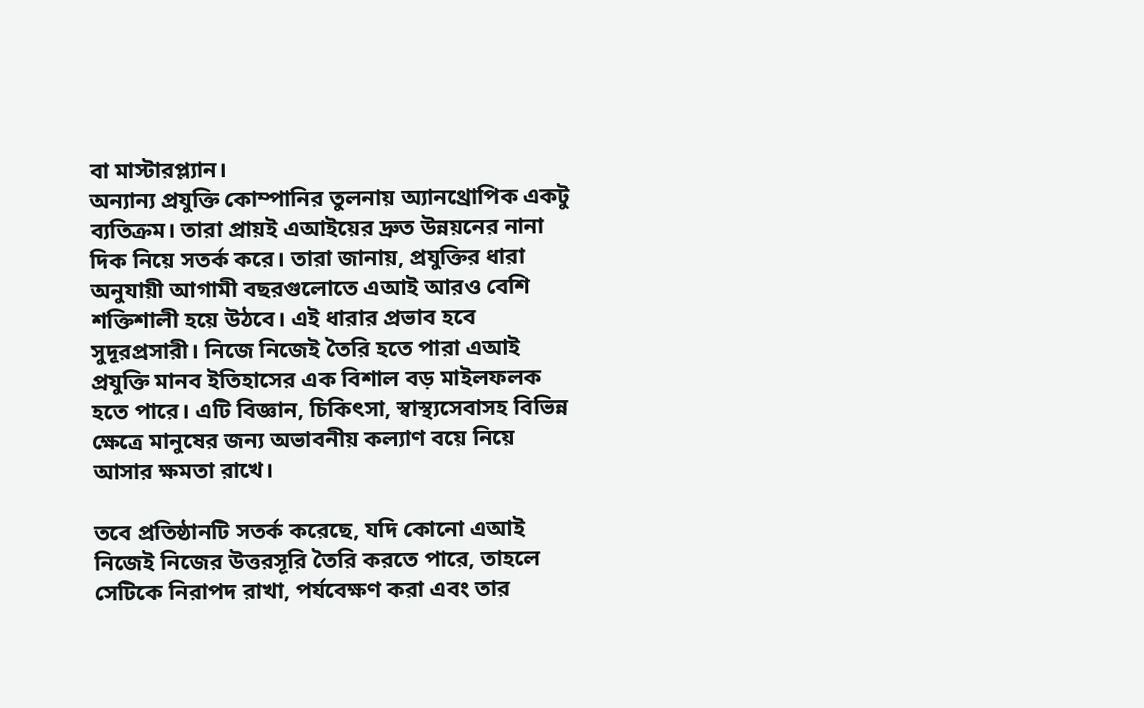বা মাস্টারপ্ল্যান।
অন্যান্য প্রযুক্তি কোম্পানির তুলনায় অ্যানথ্রোপিক একটু ব্যতিক্রম। তারা প্রায়ই এআইয়ের দ্রুত উন্নয়নের নানা দিক নিয়ে সতর্ক করে। তারা জানায়, প্রযুক্তির ধারা অনুযায়ী আগামী বছরগুলোতে এআই আরও বেশি শক্তিশালী হয়ে উঠবে। এই ধারার প্রভাব হবে সুদূরপ্রসারী। নিজে নিজেই তৈরি হতে পারা এআই প্রযুক্তি মানব ইতিহাসের এক বিশাল বড় মাইলফলক হতে পারে। এটি বিজ্ঞান, চিকিৎসা, স্বাস্থ্যসেবাসহ বিভিন্ন ক্ষেত্রে মানুষের জন্য অভাবনীয় কল্যাণ বয়ে নিয়ে আসার ক্ষমতা রাখে।

তবে প্রতিষ্ঠানটি সতর্ক করেছে, যদি কোনো এআই নিজেই নিজের উত্তরসূরি তৈরি করতে পারে, তাহলে সেটিকে নিরাপদ রাখা, পর্যবেক্ষণ করা এবং তার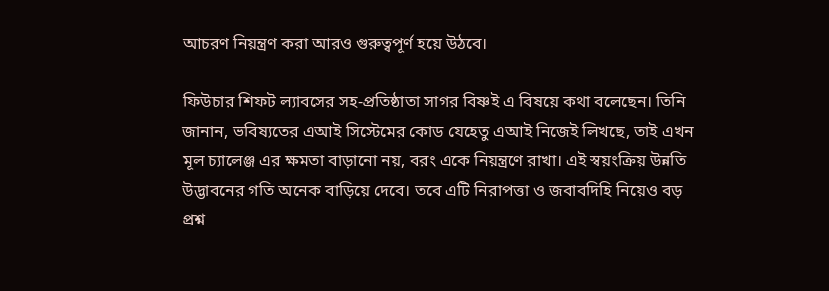আচরণ নিয়ন্ত্রণ করা আরও গুরুত্বপূর্ণ হয়ে উঠবে।

ফিউচার শিফট ল্যাবসের সহ-প্রতিষ্ঠাতা সাগর বিষ্ণই এ বিষয়ে কথা বলেছেন। তিনি জানান, ভবিষ্যতের এআই সিস্টেমের কোড যেহেতু এআই নিজেই লিখছে, তাই এখন মূল চ্যালেঞ্জ এর ক্ষমতা বাড়ানো নয়, বরং একে নিয়ন্ত্রণে রাখা। এই স্বয়ংক্রিয় উন্নতি উদ্ভাবনের গতি অনেক বাড়িয়ে দেবে। তবে এটি নিরাপত্তা ও জবাবদিহি নিয়েও বড় প্রশ্ন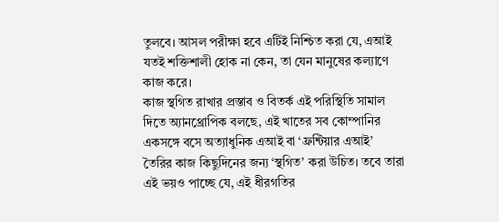তুলবে। আসল পরীক্ষা হবে এটিই নিশ্চিত করা যে, এআই যতই শক্তিশালী হোক না কেন, তা যেন মানুষের কল্যাণে কাজ করে।
কাজ স্থগিত রাখার প্রস্তাব ও বিতর্ক এই পরিস্থিতি সামাল দিতে অ্যানথ্রোপিক বলছে, এই খাতের সব কোম্পানির একসঙ্গে বসে অত্যাধুনিক এআই বা ‘ফ্রন্টিয়ার এআই’ তৈরির কাজ কিছুদিনের জন্য ‘স্থগিত’ করা উচিত। তবে তারা এই ভয়ও পাচ্ছে যে, এই ধীরগতির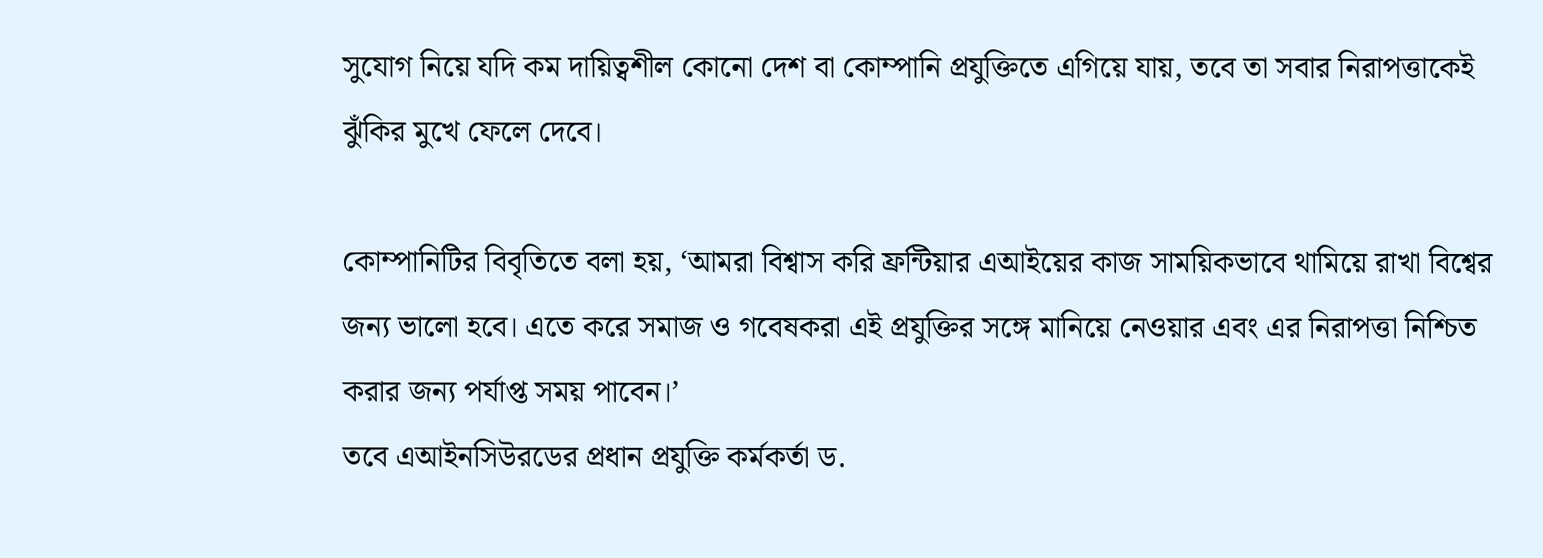সুযোগ নিয়ে যদি কম দায়িত্বশীল কোনো দেশ বা কোম্পানি প্রযুক্তিতে এগিয়ে যায়, তবে তা সবার নিরাপত্তাকেই ঝুঁকির মুখে ফেলে দেবে।

কোম্পানিটির বিবৃতিতে বলা হয়, ‘আমরা বিশ্বাস করি ফ্রন্টিয়ার এআইয়ের কাজ সাময়িকভাবে থামিয়ে রাখা বিশ্বের জন্য ভালো হবে। এতে করে সমাজ ও গবেষকরা এই প্রযুক্তির সঙ্গে মানিয়ে নেওয়ার এবং এর নিরাপত্তা নিশ্চিত করার জন্য পর্যাপ্ত সময় পাবেন।’
তবে এআইনসিউরডের প্রধান প্রযুক্তি কর্মকর্তা ড.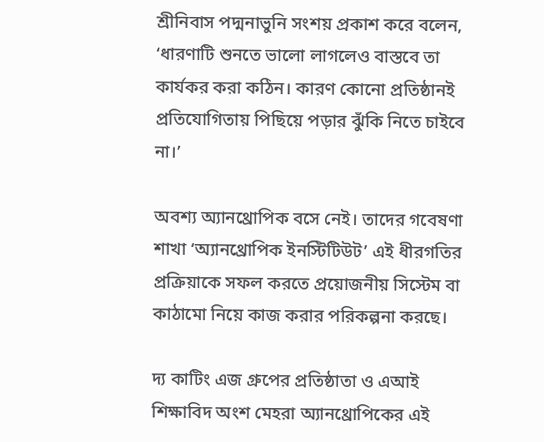শ্রীনিবাস পদ্মনাভুনি সংশয় প্রকাশ করে বলেন, ‘ধারণাটি শুনতে ভালো লাগলেও বাস্তবে তা কার্যকর করা কঠিন। কারণ কোনো প্রতিষ্ঠানই প্রতিযোগিতায় পিছিয়ে পড়ার ঝুঁকি নিতে চাইবে না।’

অবশ্য অ্যানথ্রোপিক বসে নেই। তাদের গবেষণা শাখা ‘অ্যানথ্রোপিক ইনস্টিটিউট’ এই ধীরগতির প্রক্রিয়াকে সফল করতে প্রয়োজনীয় সিস্টেম বা কাঠামো নিয়ে কাজ করার পরিকল্পনা করছে।

দ্য কাটিং এজ গ্রুপের প্রতিষ্ঠাতা ও এআই শিক্ষাবিদ অংশ মেহরা অ্যানথ্রোপিকের এই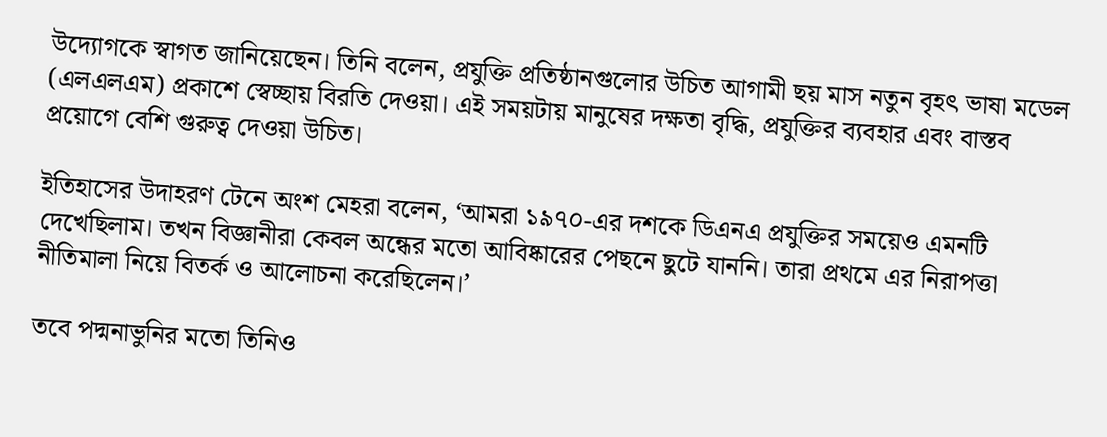উদ্যোগকে স্বাগত জানিয়েছেন। তিনি বলেন, প্রযুক্তি প্রতিষ্ঠানগুলোর উচিত আগামী ছয় মাস নতুন বৃহৎ ভাষা মডেল (এলএলএম) প্রকাশে স্বেচ্ছায় বিরতি দেওয়া। এই সময়টায় মানুষের দক্ষতা বৃদ্ধি, প্রযুক্তির ব্যবহার এবং বাস্তব প্রয়োগে বেশি গুরুত্ব দেওয়া উচিত।

ইতিহাসের উদাহরণ টেনে অংশ মেহরা বলেন, ‘আমরা ১৯৭০-এর দশকে ডিএনএ প্রযুক্তির সময়েও এমনটি দেখেছিলাম। তখন বিজ্ঞানীরা কেবল অন্ধের মতো আবিষ্কারের পেছনে ছুটে যাননি। তারা প্রথমে এর নিরাপত্তা নীতিমালা নিয়ে বিতর্ক ও আলোচনা করেছিলেন।’

তবে পদ্মনাভুনির মতো তিনিও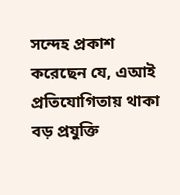সন্দেহ প্রকাশ করেছেন যে, এআই প্রতিযোগিতায় থাকা বড় প্রযুক্তি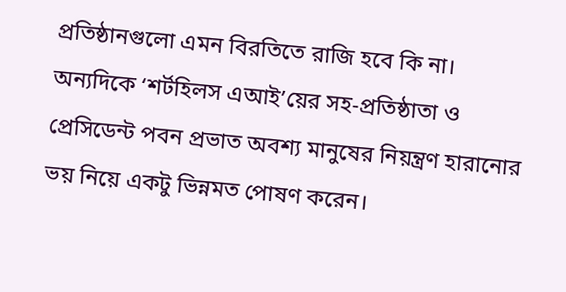প্রতিষ্ঠানগুলো এমন বিরতিতে রাজি হবে কি না।
অন্যদিকে ‘শর্টহিলস এআই’য়ের সহ-প্রতিষ্ঠাতা ও প্রেসিডেন্ট পবন প্রভাত অবশ্য মানুষের নিয়ন্ত্রণ হারানোর ভয় নিয়ে একটু ভিন্নমত পোষণ করেন।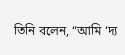তিনি বলেন, “আমি ‘দ্য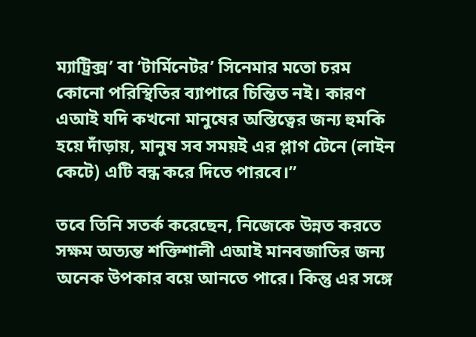ম্যাট্রিক্স’ বা ‘টার্মিনেটর’ সিনেমার মতো চরম কোনো পরিস্থিতির ব্যাপারে চিন্তিত নই। কারণ এআই যদি কখনো মানুষের অস্তিত্বের জন্য হুমকি হয়ে দাঁড়ায়, মানুষ সব সময়ই এর প্লাগ টেনে (লাইন কেটে) এটি বন্ধ করে দিতে পারবে।”

তবে তিনি সতর্ক করেছেন, নিজেকে উন্নত করতে সক্ষম অত্যন্ত শক্তিশালী এআই মানবজাতির জন্য অনেক উপকার বয়ে আনতে পারে। কিন্তু এর সঙ্গে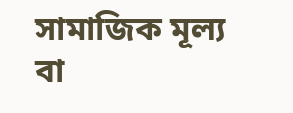সামাজিক মূল্য বা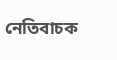নেতিবাচক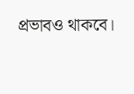প্রভাবও থাকবে।